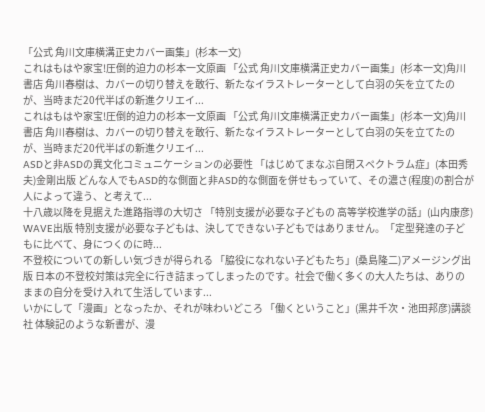「公式 角川文庫横溝正史カバー画集」(杉本一文)
これはもはや家宝!圧倒的迫力の杉本一文原画 「公式 角川文庫横溝正史カバー画集」(杉本一文)角川書店 角川春樹は、カバーの切り替えを敢行、新たなイラストレーターとして白羽の矢を立てたのが、当時まだ20代半ばの新進クリエイ...
これはもはや家宝!圧倒的迫力の杉本一文原画 「公式 角川文庫横溝正史カバー画集」(杉本一文)角川書店 角川春樹は、カバーの切り替えを敢行、新たなイラストレーターとして白羽の矢を立てたのが、当時まだ20代半ばの新進クリエイ...
ASDと非ASDの異文化コミュニケーションの必要性 「はじめてまなぶ自閉スペクトラム症」(本田秀夫)金剛出版 どんな人でもASD的な側面と非ASD的な側面を併せもっていて、その濃さ(程度)の割合が人によって違う、と考えて...
十八歳以降を見据えた進路指導の大切さ 「特別支援が必要な子どもの 高等学校進学の話」(山内康彦) WAVE出版 特別支援が必要な子どもは、決してできない子どもではありません。「定型発達の子どもに比べて、身につくのに時...
不登校についての新しい気づきが得られる 「脇役になれない子どもたち」(桑島隆二)アメージング出版 日本の不登校対策は完全に行き詰まってしまったのです。社会で働く多くの大人たちは、ありのままの自分を受け入れて生活しています...
いかにして「漫画」となったか、それが味わいどころ 「働くということ」(黒井千次・池田邦彦)講談社 体験記のような新書が、漫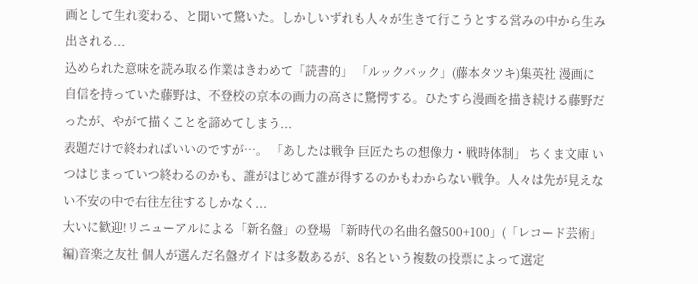画として生れ変わる、と聞いて驚いた。しかしいずれも人々が生きて行こうとする営みの中から生み出される...
込められた意味を読み取る作業はきわめて「読書的」 「ルックバック」(藤本タツキ)集英社 漫画に自信を持っていた藤野は、不登校の京本の画力の高さに驚愕する。ひたすら漫画を描き続ける藤野だったが、やがて描くことを諦めてしまう...
表題だけで終わればいいのですが…。 「あしたは戦争 巨匠たちの想像力・戦時体制」 ちくま文庫 いつはじまっていつ終わるのかも、誰がはじめて誰が得するのかもわからない戦争。人々は先が見えない不安の中で右往左往するしかなく...
大いに歓迎!リニューアルによる「新名盤」の登場 「新時代の名曲名盤500+100」(「レコード芸術」編)音楽之友社 個人が選んだ名盤ガイドは多数あるが、8名という複数の投票によって選定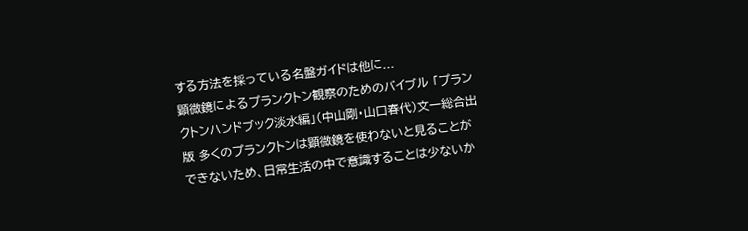する方法を採っている名盤ガイドは他に...
顕微鏡によるプランクトン観察のためのバイブル 「プランクトンハンドブック淡水編」(中山剛・山口春代)文一総合出版 多くのプランクトンは顕微鏡を使わないと見ることができないため、日常生活の中で意識することは少ないか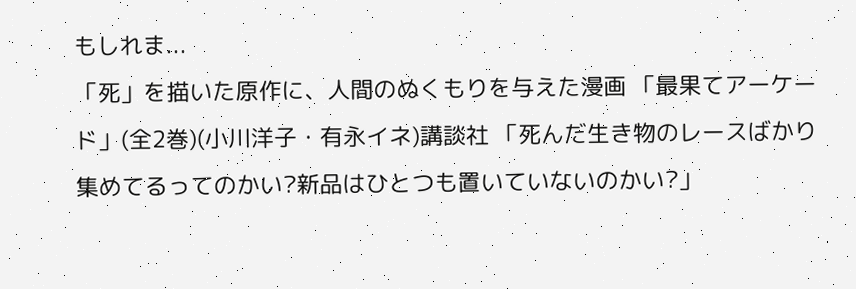もしれま...
「死」を描いた原作に、人間のぬくもりを与えた漫画 「最果てアーケード」(全2巻)(小川洋子・有永イネ)講談社 「死んだ生き物のレースばかり集めてるってのかい?新品はひとつも置いていないのかい?」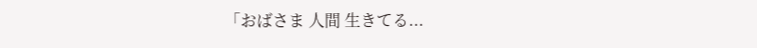「おばさま 人間 生きてる...